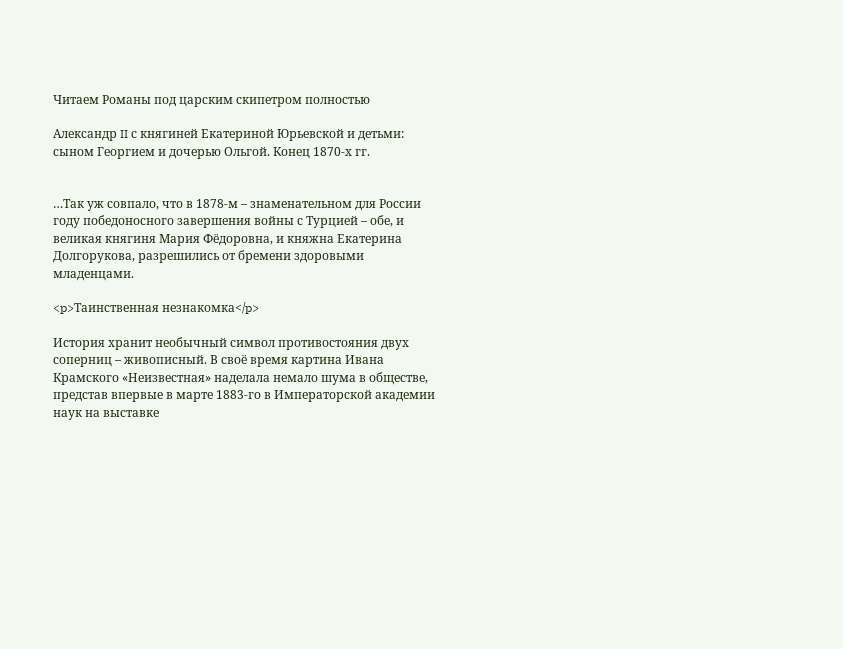Читаем Романы под царским скипетром полностью

Александр II с княгиней Екатериной Юрьевской и детьми: сыном Георгием и дочерью Ольгой. Конец 1870-х гг.


…Так уж совпало, что в 1878-м – знаменательном для России году победоносного завершения войны с Турцией – обе, и великая княгиня Мария Фёдоровна, и княжна Екатерина Долгорукова, разрешились от бремени здоровыми младенцами.

<p>Таинственная незнакомка</p>

История хранит необычный символ противостояния двух соперниц – живописный. В своё время картина Ивана Крамского «Неизвестная» наделала немало шума в обществе, представ впервые в марте 1883-го в Императорской академии наук на выставке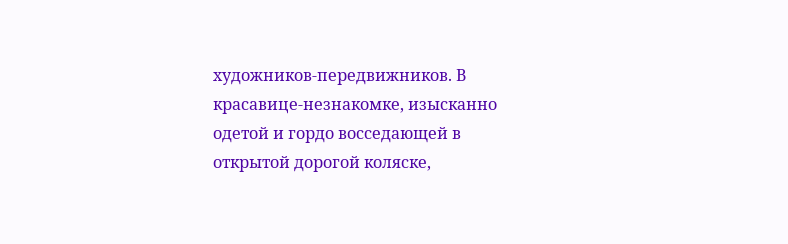художников-передвижников. В красавице-незнакомке, изысканно одетой и гордо восседающей в открытой дорогой коляске,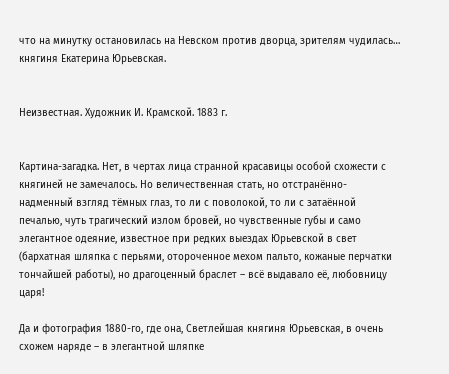что на минутку остановилась на Невском против дворца, зрителям чудилась… княгиня Екатерина Юрьевская.


Неизвестная. Художник И. Крамской. 1883 г.


Картина-загадка. Нет, в чертах лица странной красавицы особой схожести с княгиней не замечалось. Но величественная стать, но отстранённо-надменный взгляд тёмных глаз, то ли с поволокой, то ли с затаённой печалью, чуть трагический излом бровей, но чувственные губы и само элегантное одеяние, известное при редких выездах Юрьевской в свет (бархатная шляпка с перьями, отороченное мехом пальто, кожаные перчатки тончайшей работы), но драгоценный браслет – всё выдавало её, любовницу царя!

Да и фотография 1880-го, где она, Светлейшая княгиня Юрьевская, в очень схожем наряде – в элегантной шляпке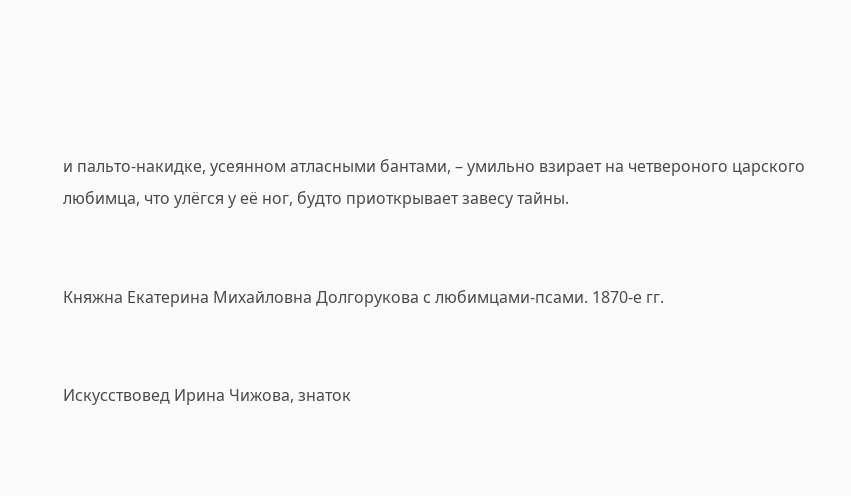и пальто-накидке, усеянном атласными бантами, – умильно взирает на четвероного царского любимца, что улёгся у её ног, будто приоткрывает завесу тайны.


Княжна Екатерина Михайловна Долгорукова с любимцами-псами. 1870-е гг.


Искусствовед Ирина Чижова, знаток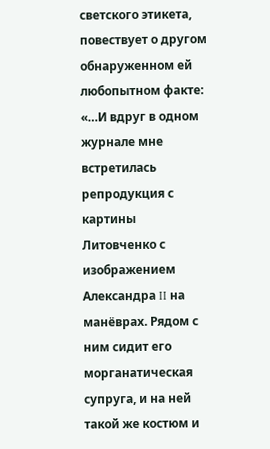светского этикета, повествует о другом обнаруженном ей любопытном факте: «…И вдруг в одном журнале мне встретилась репродукция с картины Литовченко с изображением Александра II на манёврах. Рядом с ним сидит его морганатическая супруга, и на ней такой же костюм и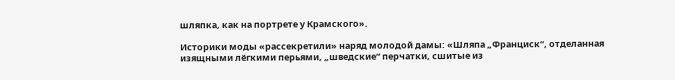шляпка, как на портрете у Крамского».

Историки моды «рассекретили» наряд молодой дамы: «Шляпа „Франциск“, отделанная изящными лёгкими перьями, „шведские“ перчатки, сшитые из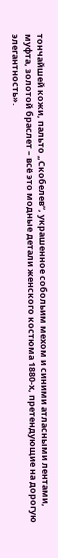тончайшей кожи, пальто „Скобелев“, украшенное собольим мехом и синими атласными лентами, муфта, золотой браслет – всё это модные детали женского костюма 1880-х, претендующие на дорогую элегантность».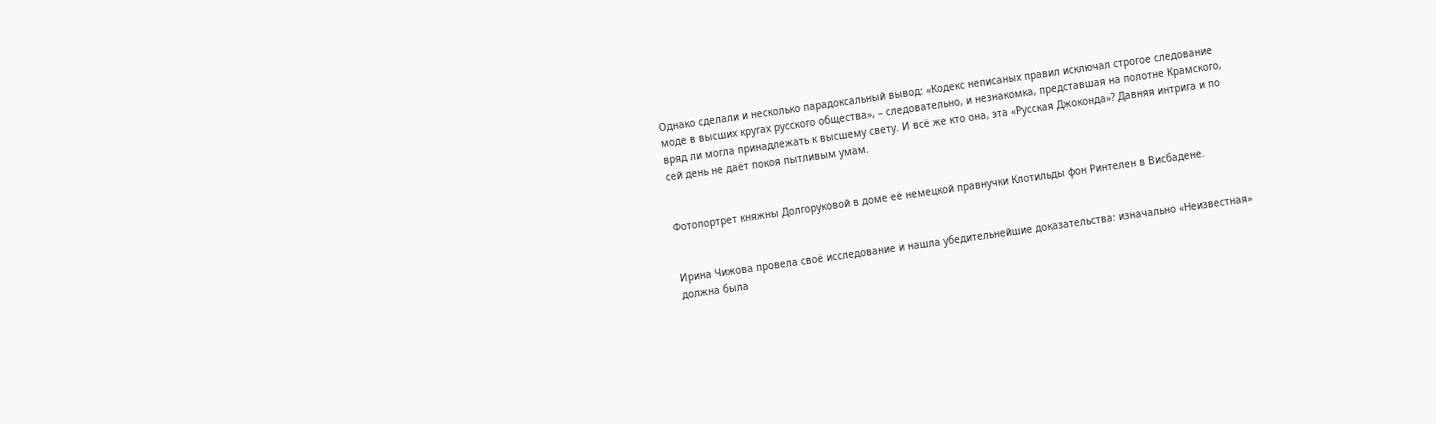Однако сделали и несколько парадоксальный вывод: «Кодекс неписаных правил исключал строгое следование моде в высших кругах русского общества», – следовательно, и незнакомка, представшая на полотне Крамского, вряд ли могла принадлежать к высшему свету. И всё же кто она, эта «Русская Джоконда»? Давняя интрига и по сей день не даёт покоя пытливым умам.


Фотопортрет княжны Долгоруковой в доме её немецкой правнучки Клотильды фон Ринтелен в Висбадене.


Ирина Чижова провела своё исследование и нашла убедительнейшие доказательства: изначально «Неизвестная» должна была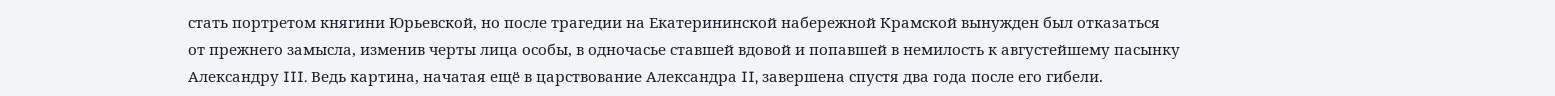стать портретом княгини Юрьевской, но после трагедии на Екатерининской набережной Крамской вынужден был отказаться от прежнего замысла, изменив черты лица особы, в одночасье ставшей вдовой и попавшей в немилость к августейшему пасынку Александру III. Ведь картина, начатая ещё в царствование Александра II, завершена спустя два года после его гибели.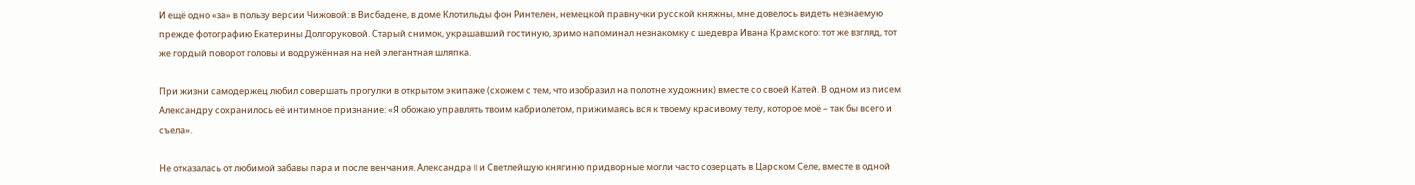И ещё одно «за» в пользу версии Чижовой: в Висбадене, в доме Клотильды фон Ринтелен, немецкой правнучки русской княжны, мне довелось видеть незнаемую прежде фотографию Екатерины Долгоруковой. Старый снимок, украшавший гостиную, зримо напоминал незнакомку с шедевра Ивана Крамского: тот же взгляд, тот же гордый поворот головы и водружённая на ней элегантная шляпка.

При жизни самодержец любил совершать прогулки в открытом экипаже (схожем с тем, что изобразил на полотне художник) вместе со своей Катей. В одном из писем Александру сохранилось её интимное признание: «Я обожаю управлять твоим кабриолетом, прижимаясь вся к твоему красивому телу, которое моё – так бы всего и съела».

Не отказалась от любимой забавы пара и после венчания. Александра II и Светлейшую княгиню придворные могли часто созерцать в Царском Селе, вместе в одной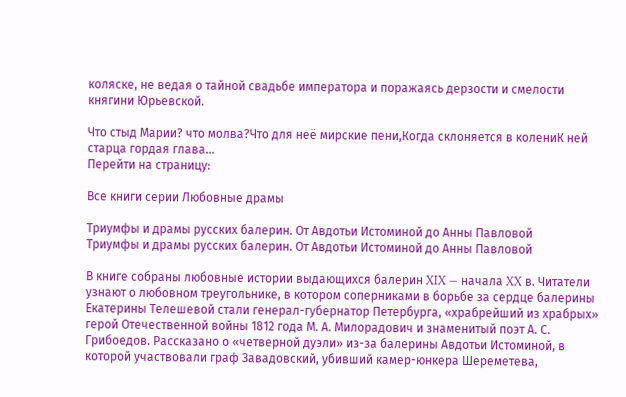коляске, не ведая о тайной свадьбе императора и поражаясь дерзости и смелости княгини Юрьевской.

Что стыд Марии? что молва?Что для неё мирские пени,Когда склоняется в колениК ней старца гордая глава…
Перейти на страницу:

Все книги серии Любовные драмы

Триумфы и драмы русских балерин. От Авдотьи Истоминой до Анны Павловой
Триумфы и драмы русских балерин. От Авдотьи Истоминой до Анны Павловой

В книге собраны любовные истории выдающихся балерин XIX — начала XX в. Читатели узнают о любовном треугольнике, в котором соперниками в борьбе за сердце балерины Екатерины Телешевой стали генерал-губернатор Петербурга, «храбрейший из храбрых» герой Отечественной войны 1812 года М. А. Милорадович и знаменитый поэт А. С. Грибоедов. Рассказано о «четверной дуэли» из-за балерины Авдотьи Истоминой, в которой участвовали граф Завадовский, убивший камер-юнкера Шереметева,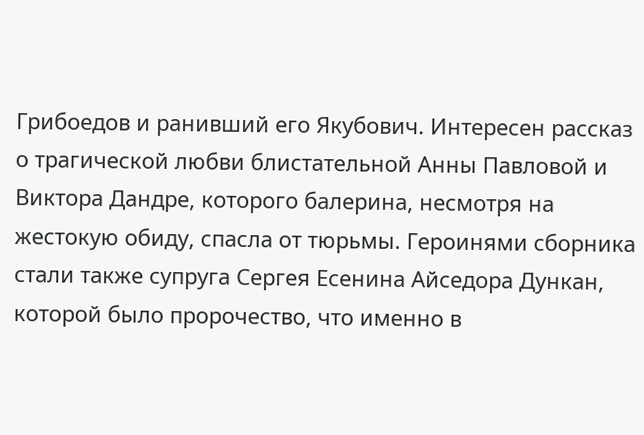Грибоедов и ранивший его Якубович. Интересен рассказ о трагической любви блистательной Анны Павловой и Виктора Дандре, которого балерина, несмотря на жестокую обиду, спасла от тюрьмы. Героинями сборника стали также супруга Сергея Есенина Айседора Дункан, которой было пророчество, что именно в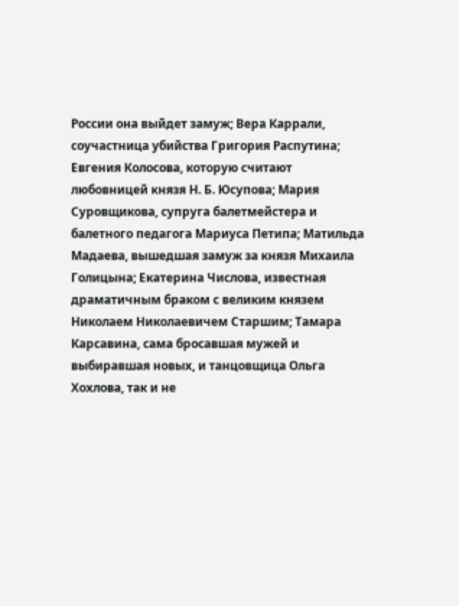России она выйдет замуж; Вера Каррали, соучастница убийства Григория Распутина; Евгения Колосова, которую считают любовницей князя Н. Б. Юсупова; Мария Суровщикова, супруга балетмейстера и балетного педагога Мариуса Петипа; Матильда Мадаева, вышедшая замуж за князя Михаила Голицына; Екатерина Числова, известная драматичным браком с великим князем Николаем Николаевичем Старшим; Тамара Карсавина, сама бросавшая мужей и выбиравшая новых, и танцовщица Ольга Хохлова, так и не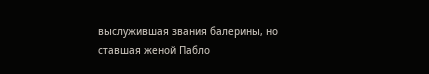выслужившая звания балерины, но ставшая женой Пабло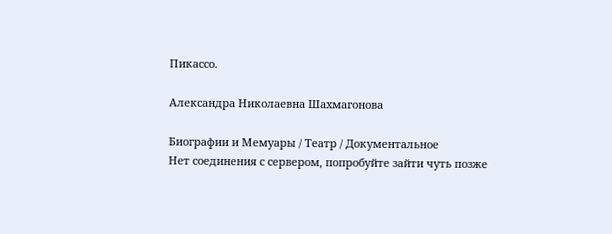Пикассо.

Александра Николаевна Шахмагонова

Биографии и Мемуары / Театр / Документальное
Нет соединения с сервером, попробуйте зайти чуть позже